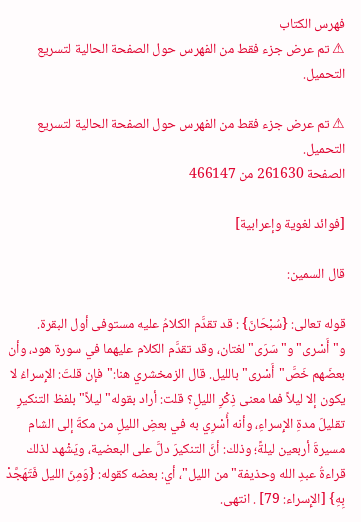فهرس الكتاب
⚠ تم عرض جزء فقط من الفهرس حول الصفحة الحالية لتسريع التحميل.

⚠ تم عرض جزء فقط من الفهرس حول الصفحة الحالية لتسريع التحميل.
الصفحة 261630 من 466147

[فوائد لغوية وإعرابية]

قال السمين:

قوله تعالى: {سُبْحَانَ} : قد تقدَّم الكلامُ عليه مستوفى أول البقرة. و"أَسْرى"و"سَرَى"لغتان، وقد تقدَّم الكلام عليهما في سورة هود، وأن بعضَهم خَصَّ"أَسْرى"بالليل. قال الزمخشري هنا:"فإن قلتَ: الإِسراءُ لا يكون إلا ليلاً فما معنى ذِكْرِ الليلِ؟ قلت: أراد بقوله"ليلاً"بلفظ التنكيرِ تقليلَ مدةِ الإِسراءِ، وأنه أُسْرِي به في بعضِ الليلِ من مكةَ إلى الشام مسيرةَ أربعين ليلةً؛ وذلك: أنَّ التنكيرَ دلَّ على البعضية، ويَشْهد لذلك قراءةُ عبدِ الله وحذيفة"من الليل"، أي: بعضه كقوله: {وَمِنَ الليل فَتَهَجَّدْ بِهِ} [الإِسراء: 79] . انتهى.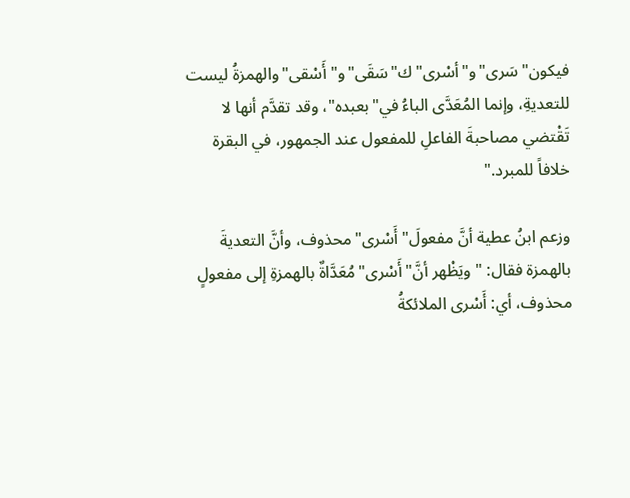فيكون"سَرى"و"أسْرى"ك"سَقَى"و"أَسْقى"والهمزةُ ليست للتعديةِ، وإنما المُعَدَّى الباءُ في"بعبده"، وقد تقدَّم أنها لا تَقْتضي مصاحبةَ الفاعلِ للمفعول عند الجمهور، في البقرة خلافاً للمبرد."

وزعم ابنُ عطية أنَّ مفعولَ"أَسْرى"محذوف، وأنَّ التعديةَ بالهمزة فقال: " ويَظْهر أنَّ"أَسْرى"مُعَدَّاةٌ بالهمزةِ إلى مفعولٍ محذوف، أي: أَسْرى الملائكةُ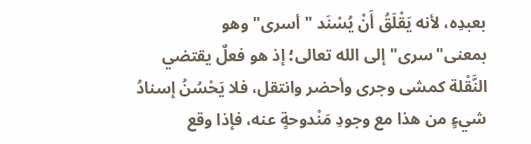بعبدِه، لأنه يَقْلَقُ أَنْ يُسْنَد " أسرى"وهو بمعنى"سرى"إلى الله تعالى؛ إذ هو فعلٌ يقتضي النَّقْلة كمشى وجرى وأحضر وانتقل، فلا يَحْسُنُ إسنادُ شيءٍ من هذا مع وجودِ مَنْدوحةٍ عنه، فإذا وقع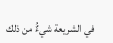في الشريعة شيءٌُ من ذلك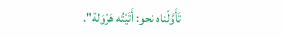تَأَوَّلْناه نحو: أَتَيْتُه هَرْوَلة".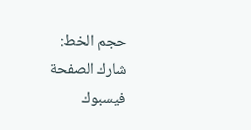حجم الخط:
شارك الصفحة
فيسبوك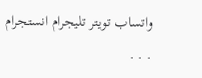واتساب تويتر تليجرام انستجرام
. . .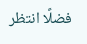فضلًا انتظر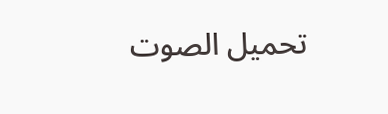تحميل الصوت